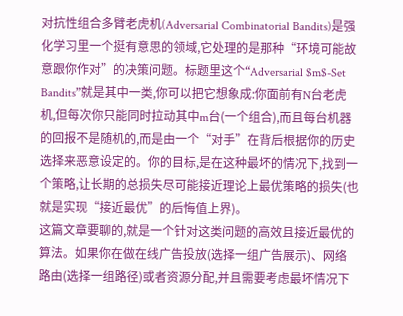对抗性组合多臂老虎机(Adversarial Combinatorial Bandits)是强化学习里一个挺有意思的领域,它处理的是那种“环境可能故意跟你作对”的决策问题。标题里这个“Adversarial $m$-Set Bandits”就是其中一类,你可以把它想象成:你面前有N台老虎机,但每次你只能同时拉动其中m台(一个组合),而且每台机器的回报不是随机的,而是由一个“对手”在背后根据你的历史选择来恶意设定的。你的目标,是在这种最坏的情况下,找到一个策略,让长期的总损失尽可能接近理论上最优策略的损失(也就是实现“接近最优”的后悔值上界)。
这篇文章要聊的,就是一个针对这类问题的高效且接近最优的算法。如果你在做在线广告投放(选择一组广告展示)、网络路由(选择一组路径)或者资源分配,并且需要考虑最坏情况下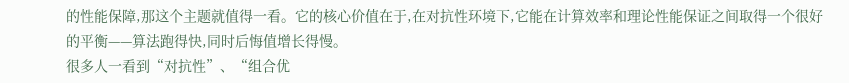的性能保障,那这个主题就值得一看。它的核心价值在于,在对抗性环境下,它能在计算效率和理论性能保证之间取得一个很好的平衡——算法跑得快,同时后悔值增长得慢。
很多人一看到“对抗性”、“组合优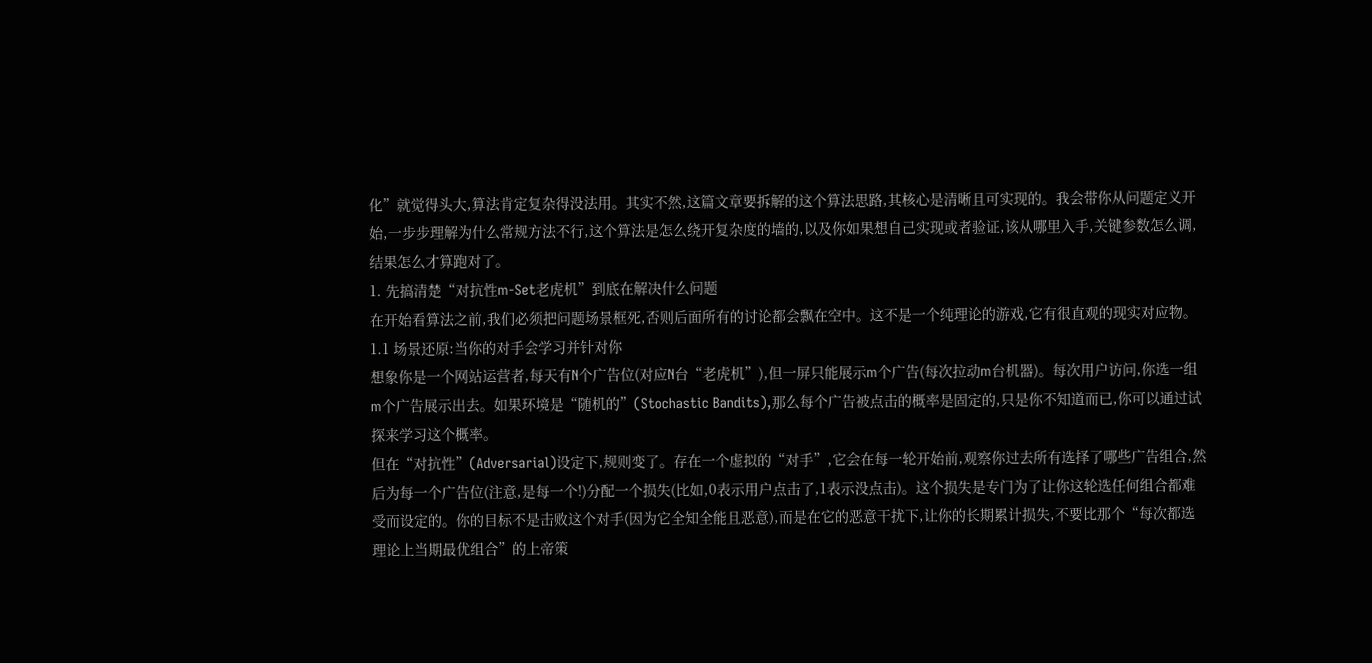化”就觉得头大,算法肯定复杂得没法用。其实不然,这篇文章要拆解的这个算法思路,其核心是清晰且可实现的。我会带你从问题定义开始,一步步理解为什么常规方法不行,这个算法是怎么绕开复杂度的墙的,以及你如果想自己实现或者验证,该从哪里入手,关键参数怎么调,结果怎么才算跑对了。
1. 先搞清楚“对抗性m-Set老虎机”到底在解决什么问题
在开始看算法之前,我们必须把问题场景框死,否则后面所有的讨论都会飘在空中。这不是一个纯理论的游戏,它有很直观的现实对应物。
1.1 场景还原:当你的对手会学习并针对你
想象你是一个网站运营者,每天有N个广告位(对应N台“老虎机”),但一屏只能展示m个广告(每次拉动m台机器)。每次用户访问,你选一组m个广告展示出去。如果环境是“随机的”(Stochastic Bandits),那么每个广告被点击的概率是固定的,只是你不知道而已,你可以通过试探来学习这个概率。
但在“对抗性”(Adversarial)设定下,规则变了。存在一个虚拟的“对手”,它会在每一轮开始前,观察你过去所有选择了哪些广告组合,然后为每一个广告位(注意,是每一个!)分配一个损失(比如,0表示用户点击了,1表示没点击)。这个损失是专门为了让你这轮选任何组合都难受而设定的。你的目标不是击败这个对手(因为它全知全能且恶意),而是在它的恶意干扰下,让你的长期累计损失,不要比那个“每次都选理论上当期最优组合”的上帝策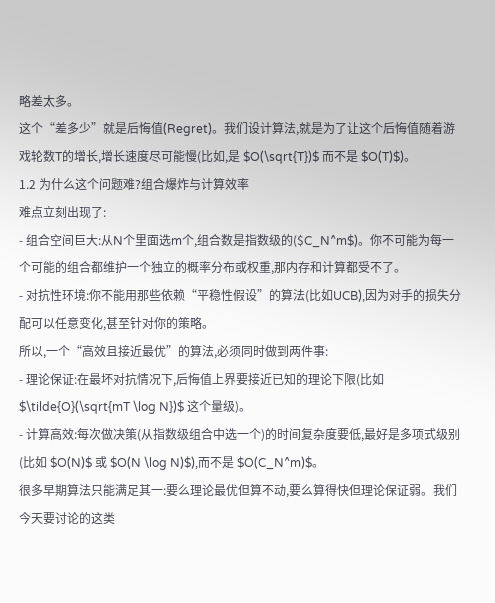略差太多。
这个“差多少”就是后悔值(Regret)。我们设计算法,就是为了让这个后悔值随着游戏轮数T的增长,增长速度尽可能慢(比如,是 $O(\sqrt{T})$ 而不是 $O(T)$)。
1.2 为什么这个问题难?组合爆炸与计算效率
难点立刻出现了:
- 组合空间巨大:从N个里面选m个,组合数是指数级的($C_N^m$)。你不可能为每一个可能的组合都维护一个独立的概率分布或权重,那内存和计算都受不了。
- 对抗性环境:你不能用那些依赖“平稳性假设”的算法(比如UCB),因为对手的损失分配可以任意变化,甚至针对你的策略。
所以,一个“高效且接近最优”的算法,必须同时做到两件事:
- 理论保证:在最坏对抗情况下,后悔值上界要接近已知的理论下限(比如 $\tilde{O}(\sqrt{mT \log N})$ 这个量级)。
- 计算高效:每次做决策(从指数级组合中选一个)的时间复杂度要低,最好是多项式级别(比如 $O(N)$ 或 $O(N \log N)$),而不是 $O(C_N^m)$。
很多早期算法只能满足其一:要么理论最优但算不动,要么算得快但理论保证弱。我们今天要讨论的这类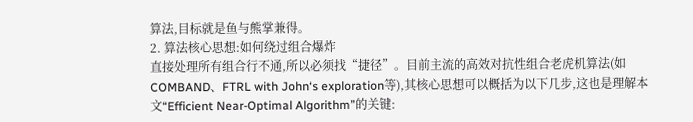算法,目标就是鱼与熊掌兼得。
2. 算法核心思想:如何绕过组合爆炸
直接处理所有组合行不通,所以必须找“捷径”。目前主流的高效对抗性组合老虎机算法(如COMBAND、FTRL with John‘s exploration等),其核心思想可以概括为以下几步,这也是理解本文“Efficient Near-Optimal Algorithm”的关键: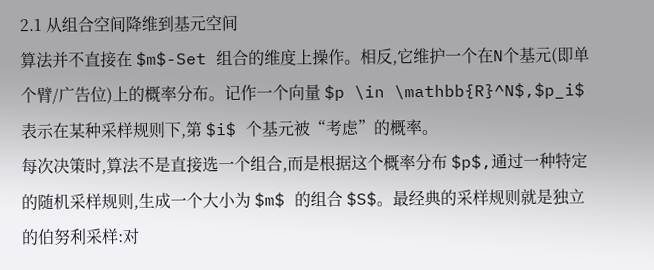2.1 从组合空间降维到基元空间
算法并不直接在 $m$-Set 组合的维度上操作。相反,它维护一个在N个基元(即单个臂/广告位)上的概率分布。记作一个向量 $p \in \mathbb{R}^N$,$p_i$ 表示在某种采样规则下,第 $i$ 个基元被“考虑”的概率。
每次决策时,算法不是直接选一个组合,而是根据这个概率分布 $p$,通过一种特定的随机采样规则,生成一个大小为 $m$ 的组合 $S$。最经典的采样规则就是独立的伯努利采样:对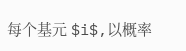每个基元 $i$,以概率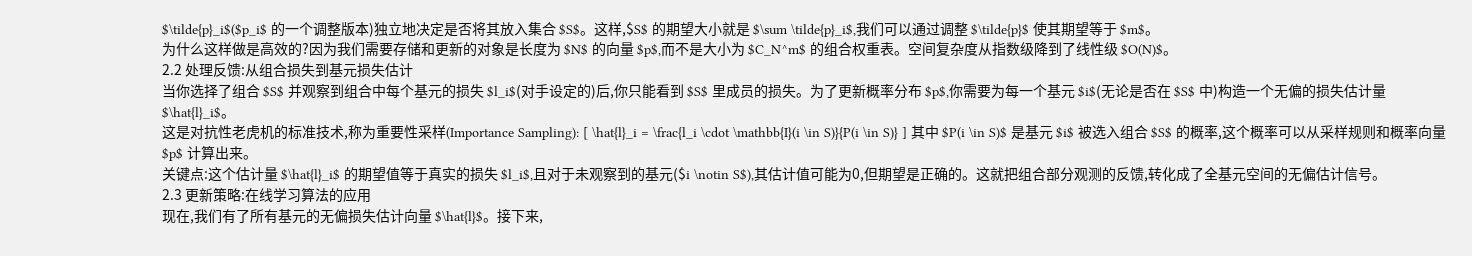$\tilde{p}_i$($p_i$ 的一个调整版本)独立地决定是否将其放入集合 $S$。这样,$S$ 的期望大小就是 $\sum \tilde{p}_i$,我们可以通过调整 $\tilde{p}$ 使其期望等于 $m$。
为什么这样做是高效的?因为我们需要存储和更新的对象是长度为 $N$ 的向量 $p$,而不是大小为 $C_N^m$ 的组合权重表。空间复杂度从指数级降到了线性级 $O(N)$。
2.2 处理反馈:从组合损失到基元损失估计
当你选择了组合 $S$ 并观察到组合中每个基元的损失 $l_i$(对手设定的)后,你只能看到 $S$ 里成员的损失。为了更新概率分布 $p$,你需要为每一个基元 $i$(无论是否在 $S$ 中)构造一个无偏的损失估计量$\hat{l}_i$。
这是对抗性老虎机的标准技术,称为重要性采样(Importance Sampling): [ \hat{l}_i = \frac{l_i \cdot \mathbb{I}(i \in S)}{P(i \in S)} ] 其中 $P(i \in S)$ 是基元 $i$ 被选入组合 $S$ 的概率,这个概率可以从采样规则和概率向量 $p$ 计算出来。
关键点:这个估计量 $\hat{l}_i$ 的期望值等于真实的损失 $l_i$,且对于未观察到的基元($i \notin S$),其估计值可能为0,但期望是正确的。这就把组合部分观测的反馈,转化成了全基元空间的无偏估计信号。
2.3 更新策略:在线学习算法的应用
现在,我们有了所有基元的无偏损失估计向量 $\hat{l}$。接下来,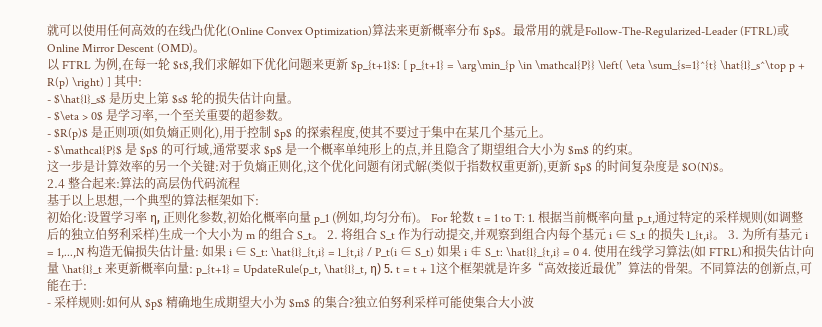就可以使用任何高效的在线凸优化(Online Convex Optimization)算法来更新概率分布 $p$。最常用的就是Follow-The-Regularized-Leader (FTRL)或Online Mirror Descent (OMD)。
以 FTRL 为例,在每一轮 $t$,我们求解如下优化问题来更新 $p_{t+1}$: [ p_{t+1} = \arg\min_{p \in \mathcal{P}} \left( \eta \sum_{s=1}^{t} \hat{l}_s^\top p + R(p) \right) ] 其中:
- $\hat{l}_s$ 是历史上第 $s$ 轮的损失估计向量。
- $\eta > 0$ 是学习率,一个至关重要的超参数。
- $R(p)$ 是正则项(如负熵正则化),用于控制 $p$ 的探索程度,使其不要过于集中在某几个基元上。
- $\mathcal{P}$ 是 $p$ 的可行域,通常要求 $p$ 是一个概率单纯形上的点,并且隐含了期望组合大小为 $m$ 的约束。
这一步是计算效率的另一个关键:对于负熵正则化,这个优化问题有闭式解(类似于指数权重更新),更新 $p$ 的时间复杂度是 $O(N)$。
2.4 整合起来:算法的高层伪代码流程
基于以上思想,一个典型的算法框架如下:
初始化:设置学习率 η, 正则化参数,初始化概率向量 p_1 (例如,均匀分布)。 For 轮数 t = 1 to T: 1. 根据当前概率向量 p_t,通过特定的采样规则(如调整后的独立伯努利采样)生成一个大小为 m 的组合 S_t。 2. 将组合 S_t 作为行动提交,并观察到组合内每个基元 i ∈ S_t 的损失 l_{t,i}。 3. 为所有基元 i = 1,...,N 构造无偏损失估计量: 如果 i ∈ S_t: \hat{l}_{t,i} = l_{t,i} / P_t(i ∈ S_t) 如果 i ∉ S_t: \hat{l}_{t,i} = 0 4. 使用在线学习算法(如 FTRL)和损失估计向量 \hat{l}_t 来更新概率向量: p_{t+1} = UpdateRule(p_t, \hat{l}_t, η) 5. t = t + 1这个框架就是许多“高效接近最优”算法的骨架。不同算法的创新点,可能在于:
- 采样规则:如何从 $p$ 精确地生成期望大小为 $m$ 的集合?独立伯努利采样可能使集合大小波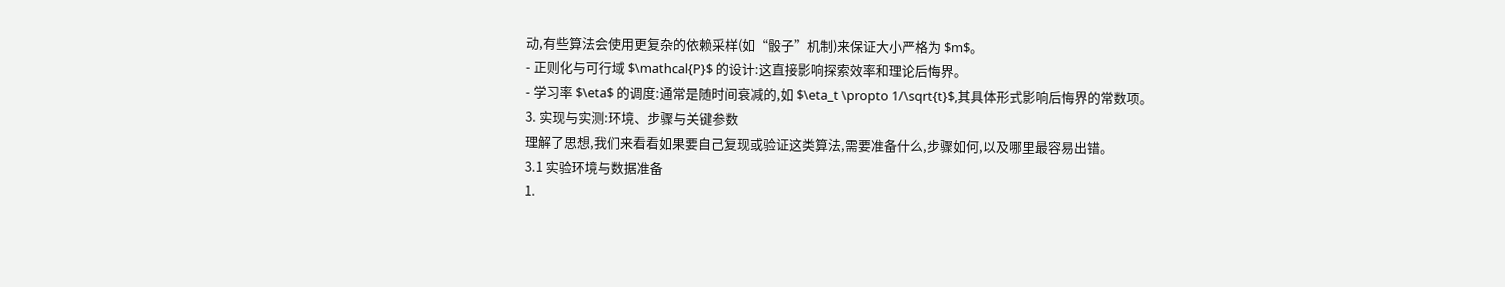动,有些算法会使用更复杂的依赖采样(如“骰子”机制)来保证大小严格为 $m$。
- 正则化与可行域 $\mathcal{P}$ 的设计:这直接影响探索效率和理论后悔界。
- 学习率 $\eta$ 的调度:通常是随时间衰减的,如 $\eta_t \propto 1/\sqrt{t}$,其具体形式影响后悔界的常数项。
3. 实现与实测:环境、步骤与关键参数
理解了思想,我们来看看如果要自己复现或验证这类算法,需要准备什么,步骤如何,以及哪里最容易出错。
3.1 实验环境与数据准备
1.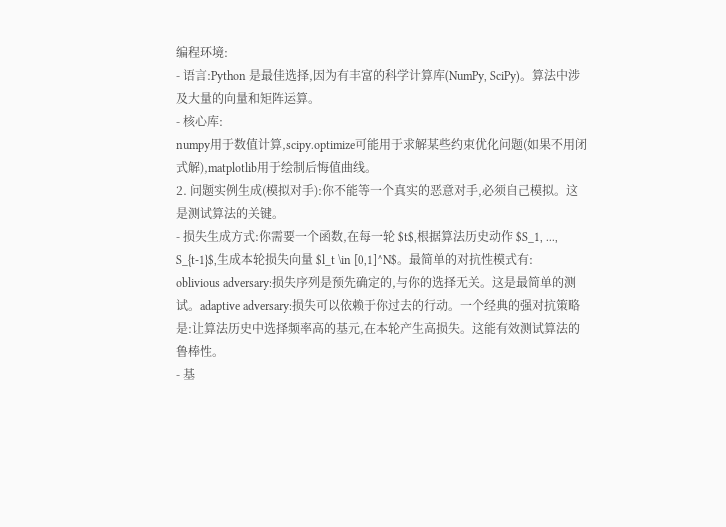编程环境:
- 语言:Python 是最佳选择,因为有丰富的科学计算库(NumPy, SciPy)。算法中涉及大量的向量和矩阵运算。
- 核心库:
numpy用于数值计算,scipy.optimize可能用于求解某些约束优化问题(如果不用闭式解),matplotlib用于绘制后悔值曲线。
2. 问题实例生成(模拟对手):你不能等一个真实的恶意对手,必须自己模拟。这是测试算法的关键。
- 损失生成方式:你需要一个函数,在每一轮 $t$,根据算法历史动作 $S_1, ..., S_{t-1}$,生成本轮损失向量 $l_t \in [0,1]^N$。最简单的对抗性模式有:
oblivious adversary:损失序列是预先确定的,与你的选择无关。这是最简单的测试。adaptive adversary:损失可以依赖于你过去的行动。一个经典的强对抗策略是:让算法历史中选择频率高的基元,在本轮产生高损失。这能有效测试算法的鲁棒性。
- 基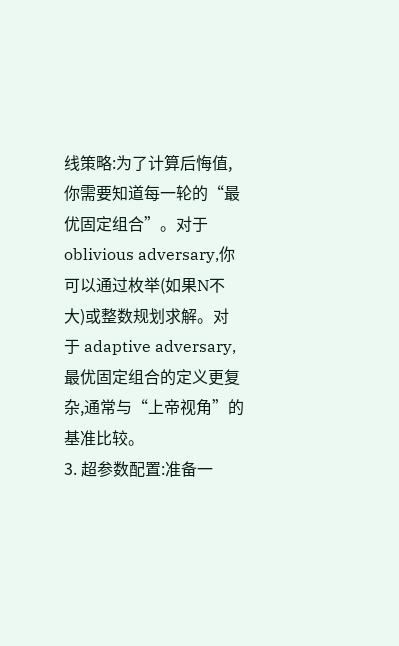线策略:为了计算后悔值,你需要知道每一轮的“最优固定组合”。对于 oblivious adversary,你可以通过枚举(如果N不大)或整数规划求解。对于 adaptive adversary,最优固定组合的定义更复杂,通常与“上帝视角”的基准比较。
3. 超参数配置:准备一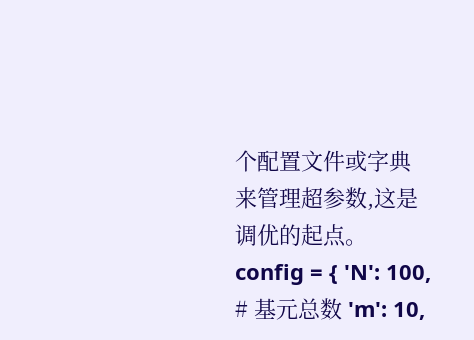个配置文件或字典来管理超参数,这是调优的起点。
config = { 'N': 100, # 基元总数 'm': 10,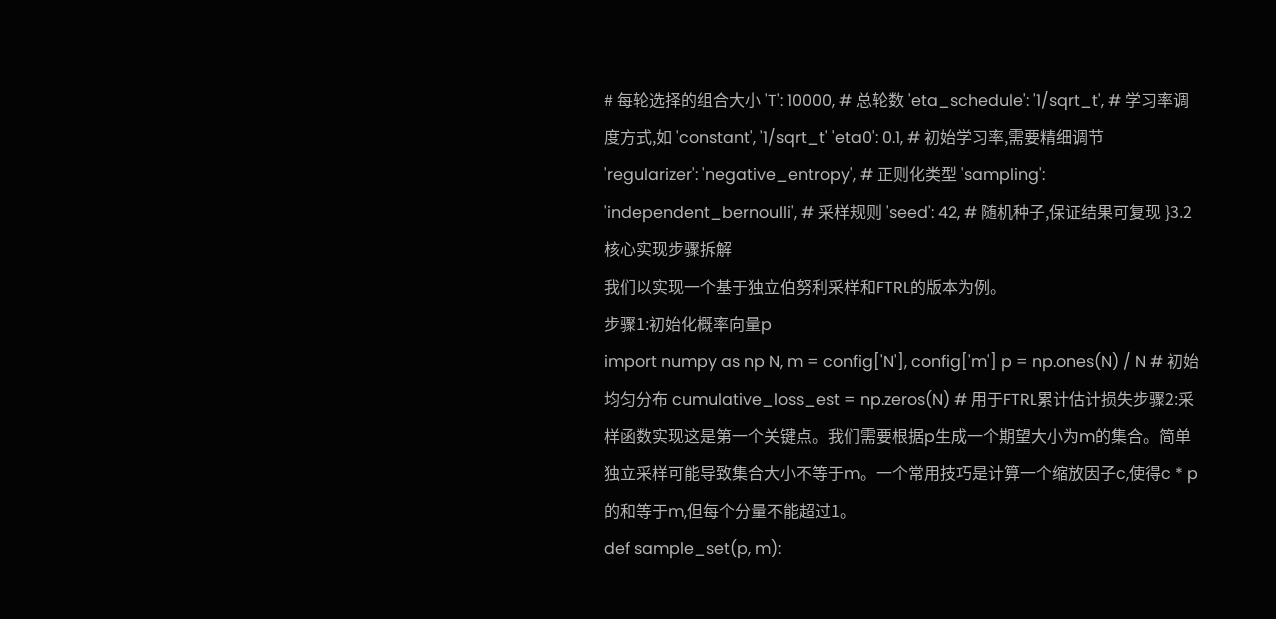# 每轮选择的组合大小 'T': 10000, # 总轮数 'eta_schedule': '1/sqrt_t', # 学习率调度方式,如 'constant', '1/sqrt_t' 'eta0': 0.1, # 初始学习率,需要精细调节 'regularizer': 'negative_entropy', # 正则化类型 'sampling': 'independent_bernoulli', # 采样规则 'seed': 42, # 随机种子,保证结果可复现 }3.2 核心实现步骤拆解
我们以实现一个基于独立伯努利采样和FTRL的版本为例。
步骤1:初始化概率向量p
import numpy as np N, m = config['N'], config['m'] p = np.ones(N) / N # 初始均匀分布 cumulative_loss_est = np.zeros(N) # 用于FTRL累计估计损失步骤2:采样函数实现这是第一个关键点。我们需要根据p生成一个期望大小为m的集合。简单独立采样可能导致集合大小不等于m。一个常用技巧是计算一个缩放因子c,使得c * p的和等于m,但每个分量不能超过1。
def sample_set(p, m):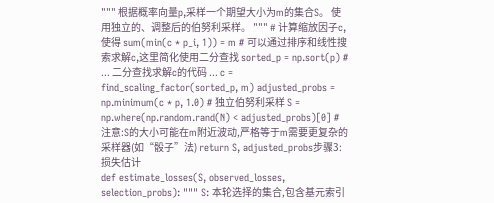""" 根据概率向量p,采样一个期望大小为m的集合S。 使用独立的、调整后的伯努利采样。 """ # 计算缩放因子c,使得 sum(min(c * p_i, 1)) = m # 可以通过排序和线性搜索求解c,这里简化使用二分查找 sorted_p = np.sort(p) # ... 二分查找求解c的代码 ... c = find_scaling_factor(sorted_p, m) adjusted_probs = np.minimum(c * p, 1.0) # 独立伯努利采样 S = np.where(np.random.rand(N) < adjusted_probs)[0] # 注意:S的大小可能在m附近波动,严格等于m需要更复杂的采样器(如“骰子”法) return S, adjusted_probs步骤3:损失估计
def estimate_losses(S, observed_losses, selection_probs): """ S: 本轮选择的集合,包含基元索引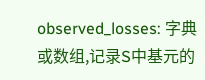observed_losses: 字典或数组,记录S中基元的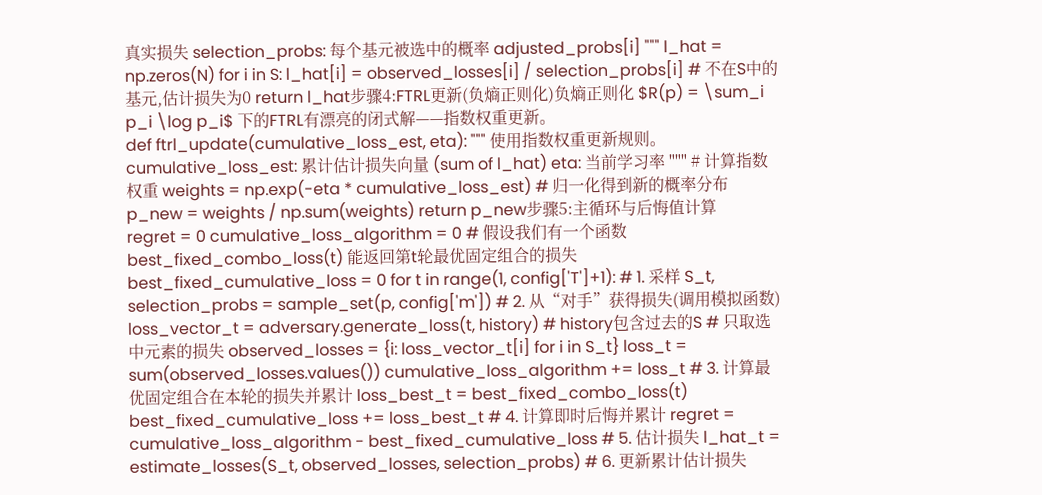真实损失 selection_probs: 每个基元被选中的概率 adjusted_probs[i] """ l_hat = np.zeros(N) for i in S: l_hat[i] = observed_losses[i] / selection_probs[i] # 不在S中的基元,估计损失为0 return l_hat步骤4:FTRL更新(负熵正则化)负熵正则化 $R(p) = \sum_i p_i \log p_i$ 下的FTRL有漂亮的闭式解——指数权重更新。
def ftrl_update(cumulative_loss_est, eta): """ 使用指数权重更新规则。 cumulative_loss_est: 累计估计损失向量 (sum of l_hat) eta: 当前学习率 """ # 计算指数权重 weights = np.exp(-eta * cumulative_loss_est) # 归一化得到新的概率分布 p_new = weights / np.sum(weights) return p_new步骤5:主循环与后悔值计算
regret = 0 cumulative_loss_algorithm = 0 # 假设我们有一个函数 best_fixed_combo_loss(t) 能返回第t轮最优固定组合的损失 best_fixed_cumulative_loss = 0 for t in range(1, config['T']+1): # 1. 采样 S_t, selection_probs = sample_set(p, config['m']) # 2. 从“对手”获得损失(调用模拟函数) loss_vector_t = adversary.generate_loss(t, history) # history包含过去的S # 只取选中元素的损失 observed_losses = {i: loss_vector_t[i] for i in S_t} loss_t = sum(observed_losses.values()) cumulative_loss_algorithm += loss_t # 3. 计算最优固定组合在本轮的损失并累计 loss_best_t = best_fixed_combo_loss(t) best_fixed_cumulative_loss += loss_best_t # 4. 计算即时后悔并累计 regret = cumulative_loss_algorithm - best_fixed_cumulative_loss # 5. 估计损失 l_hat_t = estimate_losses(S_t, observed_losses, selection_probs) # 6. 更新累计估计损失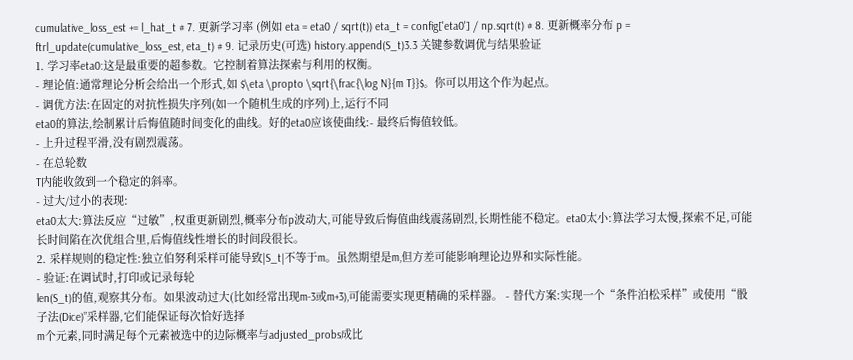cumulative_loss_est += l_hat_t # 7. 更新学习率 (例如 eta = eta0 / sqrt(t)) eta_t = config['eta0'] / np.sqrt(t) # 8. 更新概率分布 p = ftrl_update(cumulative_loss_est, eta_t) # 9. 记录历史(可选) history.append(S_t)3.3 关键参数调优与结果验证
1. 学习率eta0:这是最重要的超参数。它控制着算法探索与利用的权衡。
- 理论值:通常理论分析会给出一个形式,如 $\eta \propto \sqrt{\frac{\log N}{m T}}$。你可以用这个作为起点。
- 调优方法:在固定的对抗性损失序列(如一个随机生成的序列)上,运行不同
eta0的算法,绘制累计后悔值随时间变化的曲线。好的eta0应该使曲线:- 最终后悔值较低。
- 上升过程平滑,没有剧烈震荡。
- 在总轮数
T内能收敛到一个稳定的斜率。
- 过大/过小的表现:
eta0太大:算法反应“过敏”,权重更新剧烈,概率分布p波动大,可能导致后悔值曲线震荡剧烈,长期性能不稳定。eta0太小:算法学习太慢,探索不足,可能长时间陷在次优组合里,后悔值线性增长的时间段很长。
2. 采样规则的稳定性:独立伯努利采样可能导致|S_t|不等于m。虽然期望是m,但方差可能影响理论边界和实际性能。
- 验证:在调试时,打印或记录每轮
len(S_t)的值,观察其分布。如果波动过大(比如经常出现m-3或m+3),可能需要实现更精确的采样器。 - 替代方案:实现一个“条件泊松采样”或使用“骰子法(Dice)”采样器,它们能保证每次恰好选择
m个元素,同时满足每个元素被选中的边际概率与adjusted_probs成比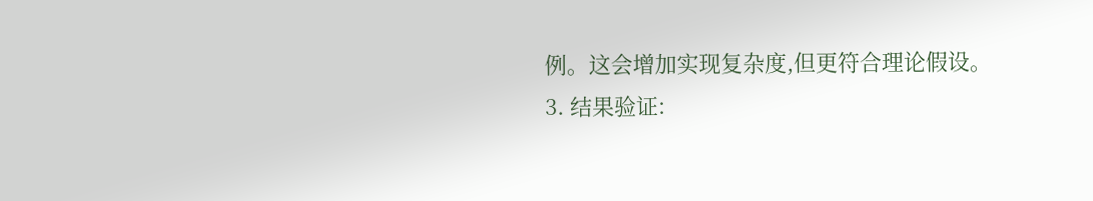例。这会增加实现复杂度,但更符合理论假设。
3. 结果验证: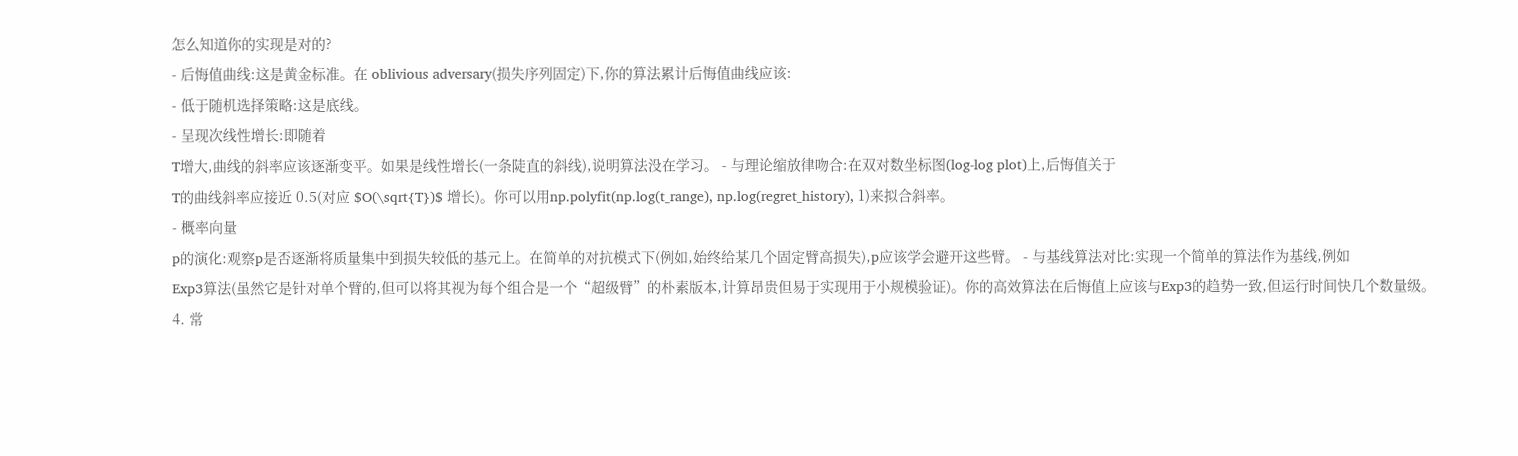怎么知道你的实现是对的?
- 后悔值曲线:这是黄金标准。在 oblivious adversary(损失序列固定)下,你的算法累计后悔值曲线应该:
- 低于随机选择策略:这是底线。
- 呈现次线性增长:即随着
T增大,曲线的斜率应该逐渐变平。如果是线性增长(一条陡直的斜线),说明算法没在学习。 - 与理论缩放律吻合:在双对数坐标图(log-log plot)上,后悔值关于
T的曲线斜率应接近 0.5(对应 $O(\sqrt{T})$ 增长)。你可以用np.polyfit(np.log(t_range), np.log(regret_history), 1)来拟合斜率。
- 概率向量
p的演化:观察p是否逐渐将质量集中到损失较低的基元上。在简单的对抗模式下(例如,始终给某几个固定臂高损失),p应该学会避开这些臂。 - 与基线算法对比:实现一个简单的算法作为基线,例如
Exp3算法(虽然它是针对单个臂的,但可以将其视为每个组合是一个“超级臂”的朴素版本,计算昂贵但易于实现用于小规模验证)。你的高效算法在后悔值上应该与Exp3的趋势一致,但运行时间快几个数量级。
4. 常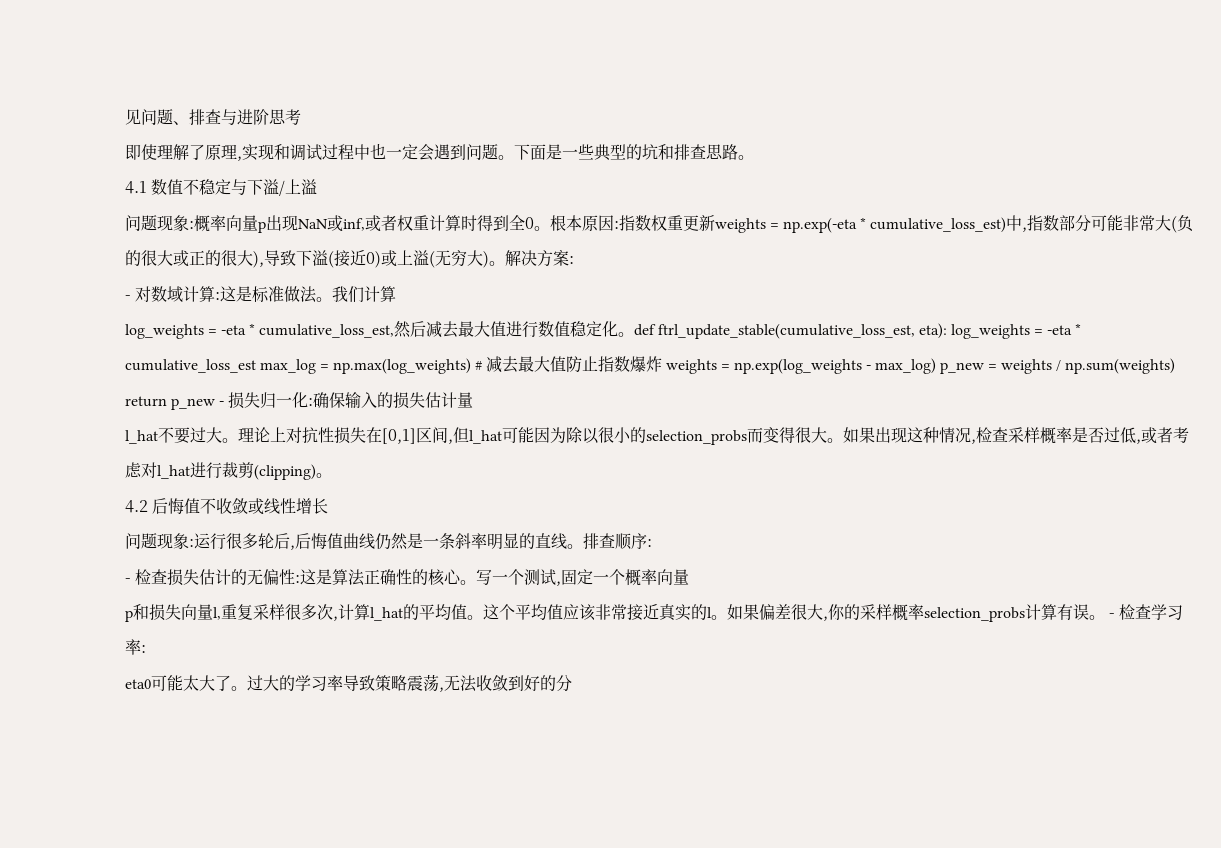见问题、排查与进阶思考
即使理解了原理,实现和调试过程中也一定会遇到问题。下面是一些典型的坑和排查思路。
4.1 数值不稳定与下溢/上溢
问题现象:概率向量p出现NaN或inf,或者权重计算时得到全0。根本原因:指数权重更新weights = np.exp(-eta * cumulative_loss_est)中,指数部分可能非常大(负的很大或正的很大),导致下溢(接近0)或上溢(无穷大)。解决方案:
- 对数域计算:这是标准做法。我们计算
log_weights = -eta * cumulative_loss_est,然后减去最大值进行数值稳定化。def ftrl_update_stable(cumulative_loss_est, eta): log_weights = -eta * cumulative_loss_est max_log = np.max(log_weights) # 减去最大值防止指数爆炸 weights = np.exp(log_weights - max_log) p_new = weights / np.sum(weights) return p_new - 损失归一化:确保输入的损失估计量
l_hat不要过大。理论上对抗性损失在[0,1]区间,但l_hat可能因为除以很小的selection_probs而变得很大。如果出现这种情况,检查采样概率是否过低,或者考虑对l_hat进行裁剪(clipping)。
4.2 后悔值不收敛或线性增长
问题现象:运行很多轮后,后悔值曲线仍然是一条斜率明显的直线。排查顺序:
- 检查损失估计的无偏性:这是算法正确性的核心。写一个测试,固定一个概率向量
p和损失向量l,重复采样很多次,计算l_hat的平均值。这个平均值应该非常接近真实的l。如果偏差很大,你的采样概率selection_probs计算有误。 - 检查学习率:
eta0可能太大了。过大的学习率导致策略震荡,无法收敛到好的分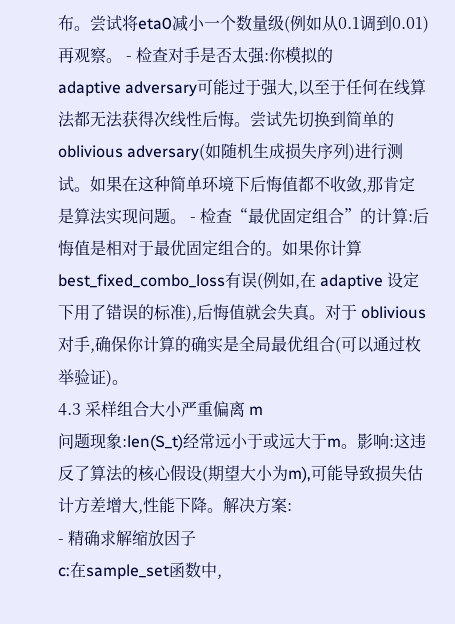布。尝试将eta0减小一个数量级(例如从0.1调到0.01)再观察。 - 检查对手是否太强:你模拟的
adaptive adversary可能过于强大,以至于任何在线算法都无法获得次线性后悔。尝试先切换到简单的oblivious adversary(如随机生成损失序列)进行测试。如果在这种简单环境下后悔值都不收敛,那肯定是算法实现问题。 - 检查“最优固定组合”的计算:后悔值是相对于最优固定组合的。如果你计算
best_fixed_combo_loss有误(例如,在 adaptive 设定下用了错误的标准),后悔值就会失真。对于 oblivious 对手,确保你计算的确实是全局最优组合(可以通过枚举验证)。
4.3 采样组合大小严重偏离 m
问题现象:len(S_t)经常远小于或远大于m。影响:这违反了算法的核心假设(期望大小为m),可能导致损失估计方差增大,性能下降。解决方案:
- 精确求解缩放因子
c:在sample_set函数中,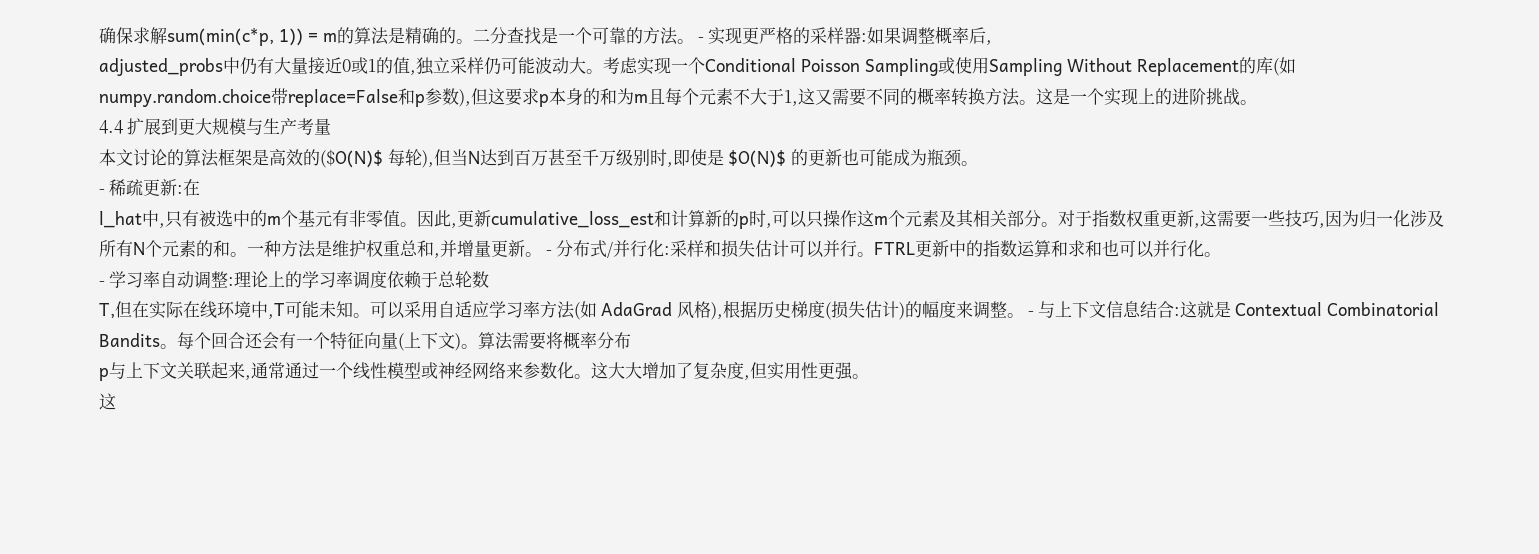确保求解sum(min(c*p, 1)) = m的算法是精确的。二分查找是一个可靠的方法。 - 实现更严格的采样器:如果调整概率后,
adjusted_probs中仍有大量接近0或1的值,独立采样仍可能波动大。考虑实现一个Conditional Poisson Sampling或使用Sampling Without Replacement的库(如numpy.random.choice带replace=False和p参数),但这要求p本身的和为m且每个元素不大于1,这又需要不同的概率转换方法。这是一个实现上的进阶挑战。
4.4 扩展到更大规模与生产考量
本文讨论的算法框架是高效的($O(N)$ 每轮),但当N达到百万甚至千万级别时,即使是 $O(N)$ 的更新也可能成为瓶颈。
- 稀疏更新:在
l_hat中,只有被选中的m个基元有非零值。因此,更新cumulative_loss_est和计算新的p时,可以只操作这m个元素及其相关部分。对于指数权重更新,这需要一些技巧,因为归一化涉及所有N个元素的和。一种方法是维护权重总和,并增量更新。 - 分布式/并行化:采样和损失估计可以并行。FTRL更新中的指数运算和求和也可以并行化。
- 学习率自动调整:理论上的学习率调度依赖于总轮数
T,但在实际在线环境中,T可能未知。可以采用自适应学习率方法(如 AdaGrad 风格),根据历史梯度(损失估计)的幅度来调整。 - 与上下文信息结合:这就是 Contextual Combinatorial Bandits。每个回合还会有一个特征向量(上下文)。算法需要将概率分布
p与上下文关联起来,通常通过一个线性模型或神经网络来参数化。这大大增加了复杂度,但实用性更强。
这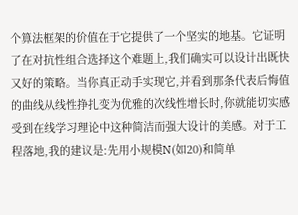个算法框架的价值在于它提供了一个坚实的地基。它证明了在对抗性组合选择这个难题上,我们确实可以设计出既快又好的策略。当你真正动手实现它,并看到那条代表后悔值的曲线从线性挣扎变为优雅的次线性增长时,你就能切实感受到在线学习理论中这种简洁而强大设计的美感。对于工程落地,我的建议是:先用小规模N(如20)和简单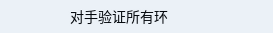对手验证所有环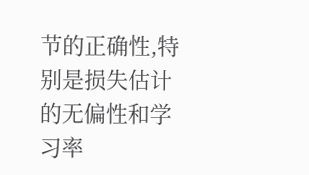节的正确性,特别是损失估计的无偏性和学习率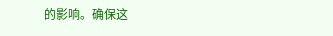的影响。确保这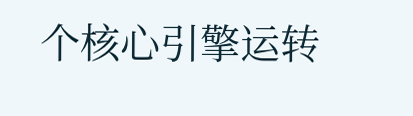个核心引擎运转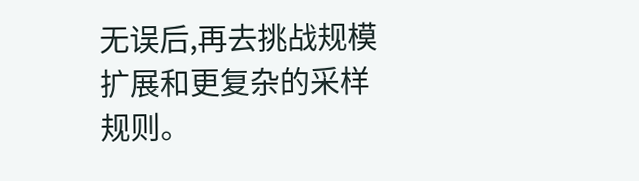无误后,再去挑战规模扩展和更复杂的采样规则。